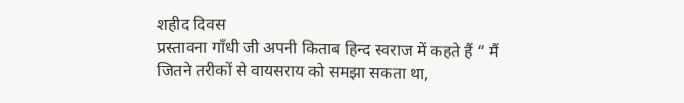शहीद दिवस
प्रस्तावना गाँधी जी अपनी किताब हिन्द स्वराज में कहते हैं “ मैं जितने तरीकों से वायसराय को समझा सकता था,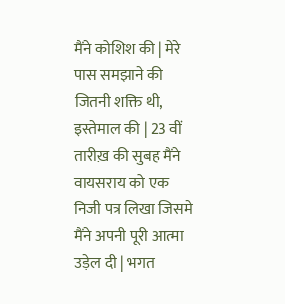मैंने कोशिश की | मेरे पास समझाने की जितनी शक्ति थी, इस्तेमाल की | 23 वीं तारीख़ की सुबह मैंने वायसराय को एक निजी पत्र लिखा जिसमे मैंने अपनी पूरी आत्मा उड़ेल दी | भगत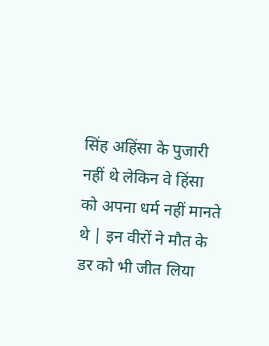सिंह अहिंसा के पुजारी नहीं थे लेकिन वे हिंसा को अपना धर्म नहीं मानते थे | इन वीरों ने मौत के डर को भी जीत लिया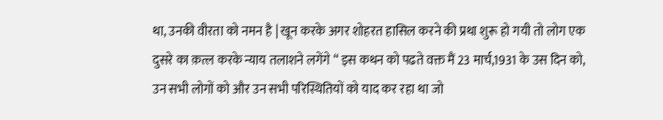था, उनकी वीरता को नमन है | खून करके अगर शोहरत हासिल करने की प्रथा शुरू हो गयी तो लोग एक दुसरे का क़त्ल करके न्याय तलाशने लगेंगे “ इस कथन को पढते वक्त मैं 23 मार्च,1931 के उस दिन को, उन सभी लोगों को और उन सभी परिस्थितियों को याद कर रहा था जो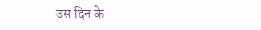उस दिन के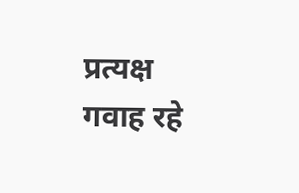प्रत्यक्ष गवाह रहे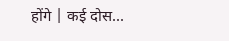होंगे | कई दोस...